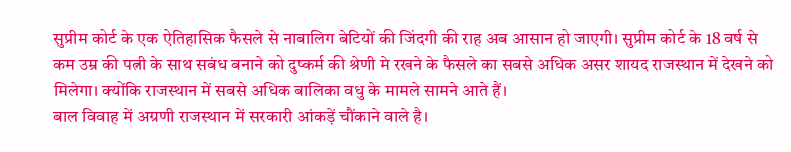सुप्रीम कोर्ट के एक ऐतिहासिक फैसले से नाबालिग बेटियों की जिंदगी की राह अब आसान हो जाएगी। सुप्रीम कोर्ट के 18 वर्ष से कम उम्र की पत्नी के साथ सबंध बनाने को दुष्कर्म की श्रेणी मे रखने के फैसले का सबसे अधिक असर शायद राजस्थान में देखने को मिलेगा। क्योंकि राजस्थान में सबसे अधिक बालिका वधु के मामले सामने आते हैं।
बाल विवाह में अग्रणी राजस्थान में सरकारी आंकड़ें चौंकाने वाले है।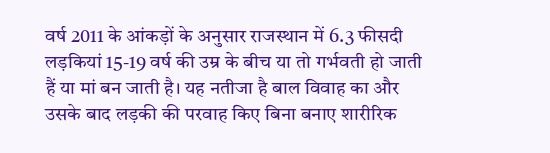वर्ष 2011 के आंकड़ों के अनुसार राजस्थान में 6.3 फीसदी लड़कियां 15-19 वर्ष की उम्र के बीच या तो गर्भवती हो जाती हैं या मां बन जाती है। यह नतीजा है बाल विवाह का और उसके बाद लड़की की परवाह किए बिना बनाए शारीरिक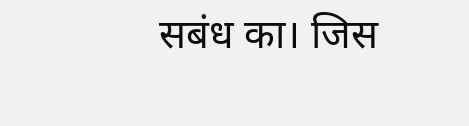सबंध का। जिस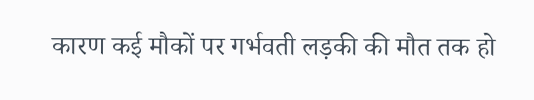कारण कई मौकों पर गर्भवती लड़की की मौत तक हो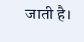जाती है।